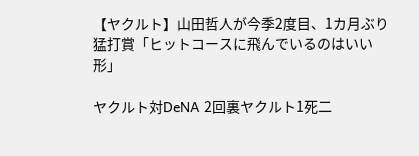【ヤクルト】山田哲人が今季2度目、1カ月ぶり猛打賞「ヒットコースに飛んでいるのはいい形」

ヤクルト対DeNA 2回裏ヤクルト1死二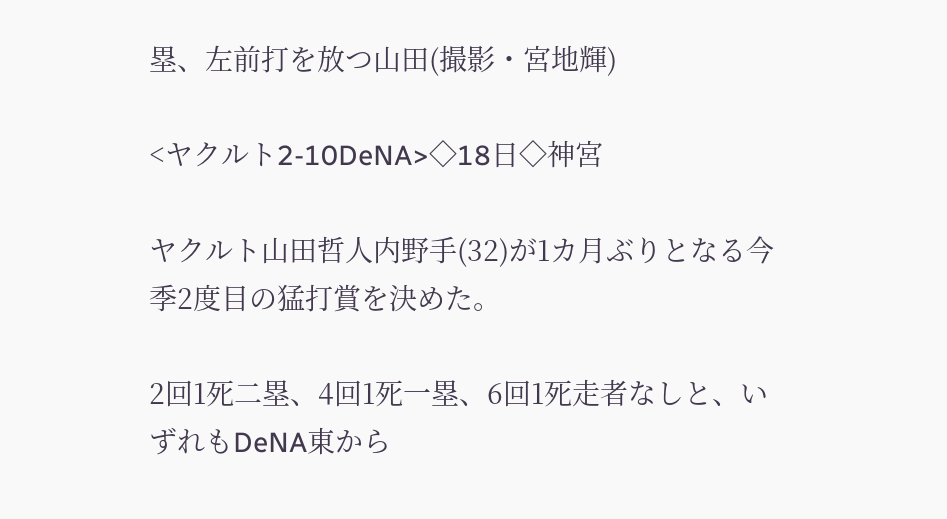塁、左前打を放つ山田(撮影・宮地輝)

<ヤクルト2-10DeNA>◇18日◇神宮

ヤクルト山田哲人内野手(32)が1カ月ぶりとなる今季2度目の猛打賞を決めた。

2回1死二塁、4回1死一塁、6回1死走者なしと、いずれもDeNA東から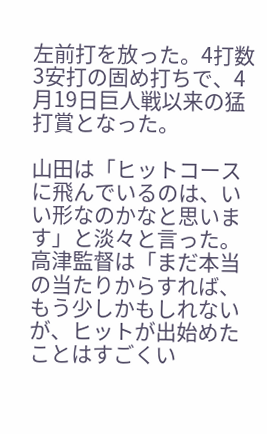左前打を放った。4打数3安打の固め打ちで、4月19日巨人戦以来の猛打賞となった。

山田は「ヒットコースに飛んでいるのは、いい形なのかなと思います」と淡々と言った。高津監督は「まだ本当の当たりからすれば、もう少しかもしれないが、ヒットが出始めたことはすごくい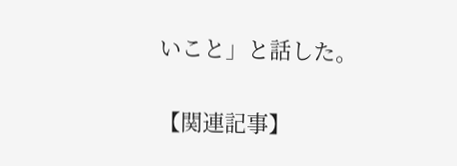いこと」と話した。

【関連記事】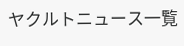ヤクルトニュース一覧